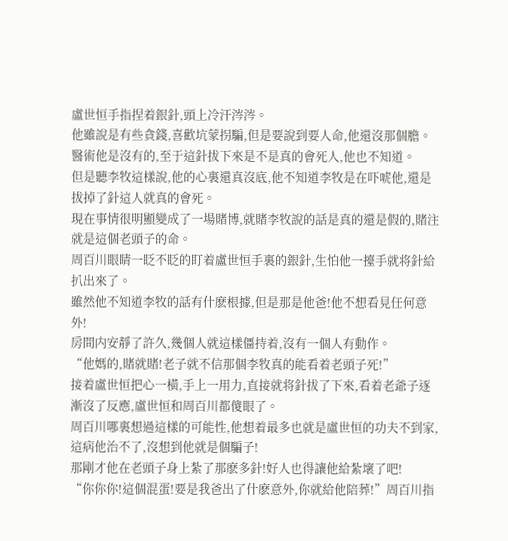盧世恒手指捏着銀針,頭上冷汗涔涔。
他雖說是有些貪錢,喜歡坑蒙拐騙,但是要說到要人命,他還沒那個膽。
醫術他是沒有的,至于這針拔下來是不是真的會死人,他也不知道。
但是聽李牧這樣說,他的心裏還真沒底,他不知道李牧是在吓唬他,還是拔掉了針這人就真的會死。
現在事情很明顯變成了一場賭博,就賭李牧說的話是真的還是假的,賭注就是這個老頭子的命。
周百川眼睛一眨不眨的盯着盧世恒手裏的銀針,生怕他一擡手就将針給扒出來了。
雖然他不知道李牧的話有什麽根據,但是那是他爸!他不想看見任何意外!
房間内安靜了許久,幾個人就這樣僵持着,沒有一個人有動作。
“他媽的,賭就賭!老子就不信那個李牧真的能看着老頭子死!”
接着盧世恒把心一橫,手上一用力,直接就将針拔了下來,看着老爺子逐漸沒了反應,盧世恒和周百川都傻眼了。
周百川哪裏想過這樣的可能性,他想着最多也就是盧世恒的功夫不到家,這病他治不了,沒想到他就是個騙子!
那剛才他在老頭子身上紮了那麽多針!好人也得讓他給紮壞了吧!
“你你你!這個混蛋!要是我爸出了什麽意外,你就給他陪葬!”周百川指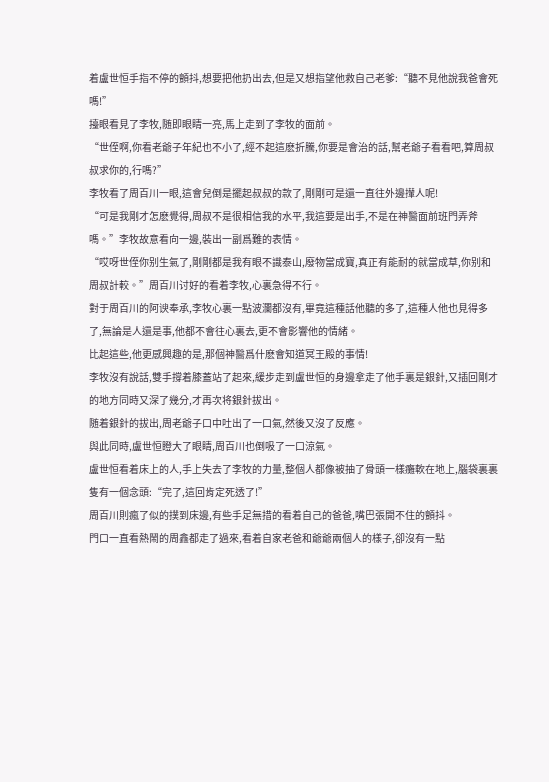着盧世恒手指不停的顫抖,想要把他扔出去,但是又想指望他救自己老爹:“聽不見他說我爸會死嗎!”
擡眼看見了李牧,随即眼睛一亮,馬上走到了李牧的面前。
“世侄啊,你看老爺子年紀也不小了,經不起這麽折騰,你要是會治的話,幫老爺子看看吧,算周叔叔求你的,行嗎?”
李牧看了周百川一眼,這會兒倒是擺起叔叔的款了,剛剛可是還一直往外邊攆人呢!
“可是我剛才怎麽覺得,周叔不是很相信我的水平,我這要是出手,不是在神醫面前班門弄斧嗎。”李牧故意看向一邊,裝出一副爲難的表情。
“哎呀世侄你别生氣了,剛剛都是我有眼不識泰山,廢物當成寶,真正有能耐的就當成草,你别和周叔計較。”周百川讨好的看着李牧,心裏急得不行。
對于周百川的阿谀奉承,李牧心裏一點波瀾都沒有,畢竟這種話他聽的多了,這種人他也見得多了,無論是人還是事,他都不會往心裏去,更不會影響他的情緒。
比起這些,他更感興趣的是,那個神醫爲什麽會知道冥王殿的事情!
李牧沒有說話,雙手撐着膝蓋站了起來,緩步走到盧世恒的身邊拿走了他手裏是銀針,又插回剛才的地方同時又深了幾分,才再次将銀針拔出。
随着銀針的拔出,周老爺子口中吐出了一口氣,然後又沒了反應。
與此同時,盧世恒瞪大了眼睛,周百川也倒吸了一口涼氣。
盧世恒看着床上的人,手上失去了李牧的力量,整個人都像被抽了骨頭一樣癱軟在地上,腦袋裏裏隻有一個念頭:“完了,這回肯定死透了!”
周百川則瘋了似的撲到床邊,有些手足無措的看着自己的爸爸,嘴巴張開不住的顫抖。
門口一直看熱鬧的周鑫都走了過來,看着自家老爸和爺爺兩個人的樣子,卻沒有一點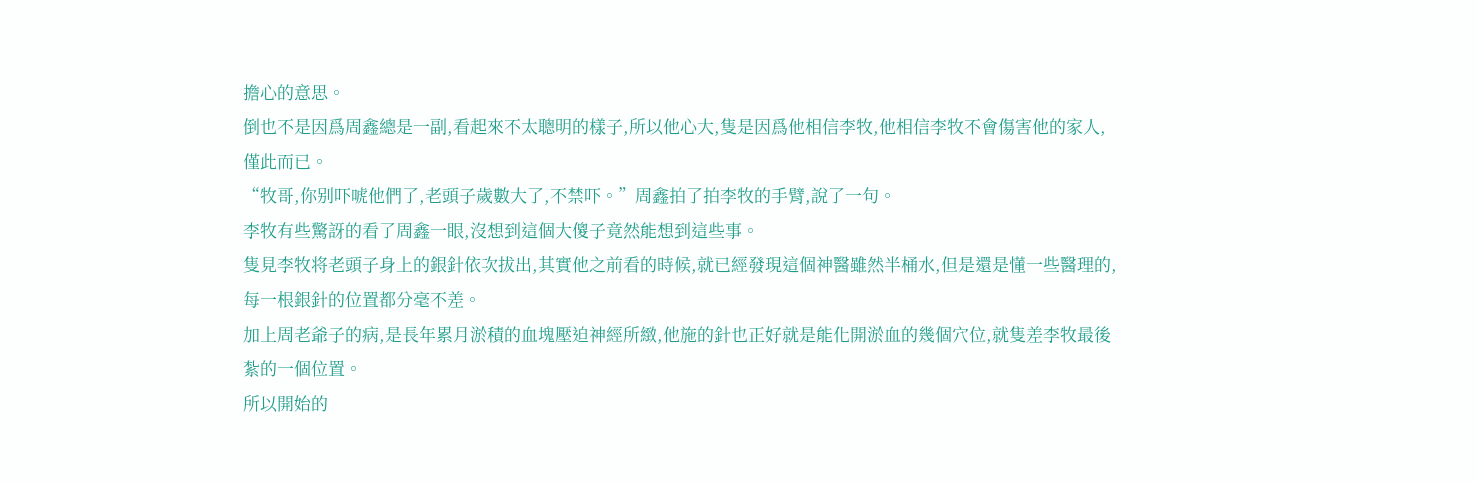擔心的意思。
倒也不是因爲周鑫總是一副,看起來不太聰明的樣子,所以他心大,隻是因爲他相信李牧,他相信李牧不會傷害他的家人,僅此而已。
“牧哥,你别吓唬他們了,老頭子歲數大了,不禁吓。”周鑫拍了拍李牧的手臂,說了一句。
李牧有些驚訝的看了周鑫一眼,沒想到這個大傻子竟然能想到這些事。
隻見李牧将老頭子身上的銀針依次拔出,其實他之前看的時候,就已經發現這個神醫雖然半桶水,但是還是懂一些醫理的,每一根銀針的位置都分毫不差。
加上周老爺子的病,是長年累月淤積的血塊壓迫神經所緻,他施的針也正好就是能化開淤血的幾個穴位,就隻差李牧最後紮的一個位置。
所以開始的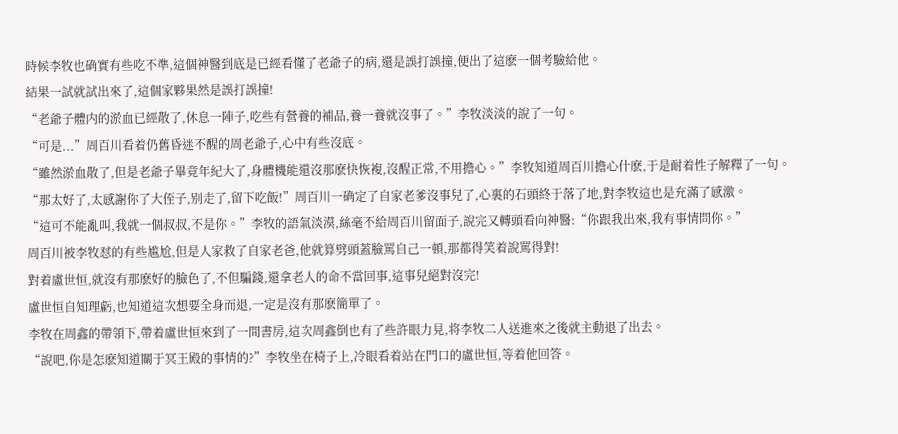時候李牧也确實有些吃不準,這個神醫到底是已經看懂了老爺子的病,還是誤打誤撞,便出了這麽一個考驗給他。
結果一試就試出來了,這個家夥果然是誤打誤撞!
“老爺子體内的淤血已經散了,休息一陣子,吃些有營養的補品,養一養就沒事了。”李牧淡淡的說了一句。
“可是...”周百川看着仍舊昏迷不醒的周老爺子,心中有些沒底。
“雖然淤血散了,但是老爺子畢竟年紀大了,身體機能還沒那麽快恢複,沒醒正常,不用擔心。”李牧知道周百川擔心什麽,于是耐着性子解釋了一句。
“那太好了,太感謝你了大侄子,别走了,留下吃飯!”周百川一确定了自家老爹沒事兒了,心裏的石頭終于落了地,對李牧這也是充滿了感激。
“這可不能亂叫,我就一個叔叔,不是你。”李牧的語氣淡漠,絲毫不給周百川留面子,說完又轉頭看向神醫:“你跟我出來,我有事情問你。”
周百川被李牧怼的有些尴尬,但是人家救了自家老爸,他就算劈頭蓋臉罵自己一頓,那都得笑着說罵得對!
對着盧世恒,就沒有那麽好的臉色了,不但騙錢,還拿老人的命不當回事,這事兒絕對沒完!
盧世恒自知理虧,也知道這次想要全身而退,一定是沒有那麽簡單了。
李牧在周鑫的帶領下,帶着盧世恒來到了一間書房,這次周鑫倒也有了些許眼力見,将李牧二人送進來之後就主動退了出去。
“說吧,你是怎麽知道關于冥王殿的事情的?”李牧坐在椅子上,冷眼看着站在門口的盧世恒,等着他回答。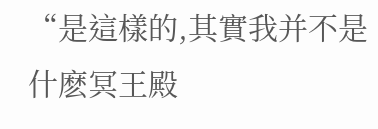“是這樣的,其實我并不是什麽冥王殿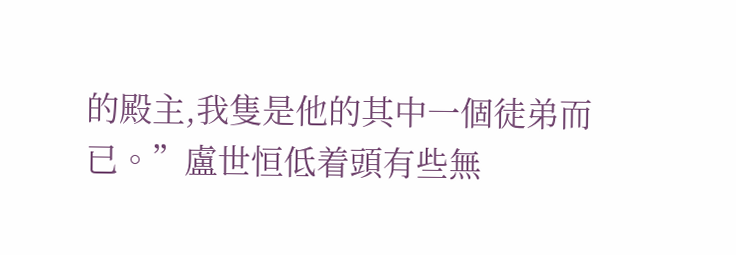的殿主,我隻是他的其中一個徒弟而已。”盧世恒低着頭有些無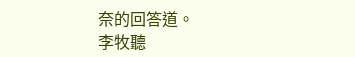奈的回答道。
李牧聽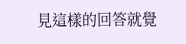見這樣的回答就覺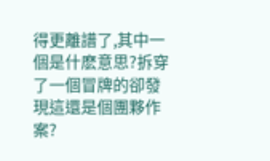得更離譜了,其中一個是什麽意思?拆穿了一個冒牌的卻發現這還是個團夥作案?